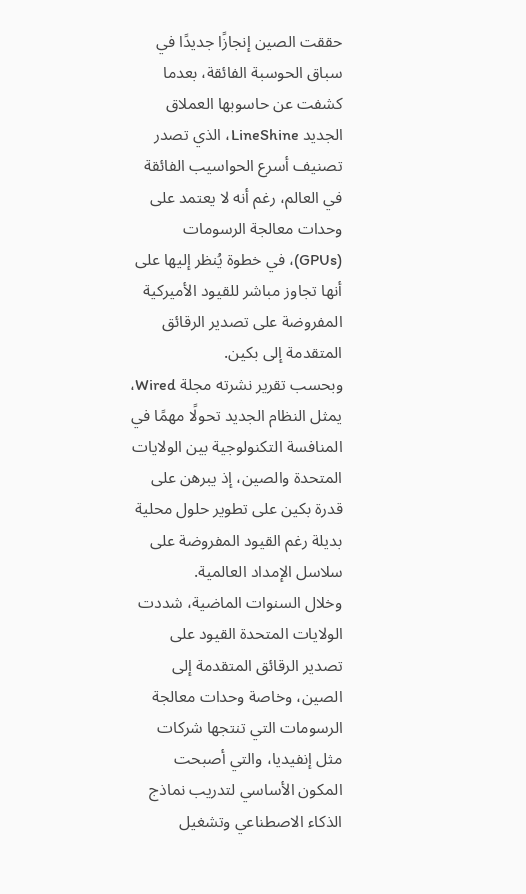حققت الصين إنجازًا جديدًا في سباق الحوسبة الفائقة، بعدما كشفت عن حاسوبها العملاق الجديد LineShine، الذي تصدر تصنيف أسرع الحواسيب الفائقة في العالم، رغم أنه لا يعتمد على وحدات معالجة الرسومات (GPUs)، في خطوة يُنظر إليها على أنها تجاوز مباشر للقيود الأميركية المفروضة على تصدير الرقائق المتقدمة إلى بكين.
وبحسب تقرير نشرته مجلة Wired، يمثل النظام الجديد تحولًا مهمًا في المنافسة التكنولوجية بين الولايات المتحدة والصين، إذ يبرهن على قدرة بكين على تطوير حلول محلية بديلة رغم القيود المفروضة على سلاسل الإمداد العالمية.
وخلال السنوات الماضية، شددت الولايات المتحدة القيود على تصدير الرقائق المتقدمة إلى الصين، وخاصة وحدات معالجة الرسومات التي تنتجها شركات مثل إنفيديا، والتي أصبحت المكون الأساسي لتدريب نماذج الذكاء الاصطناعي وتشغيل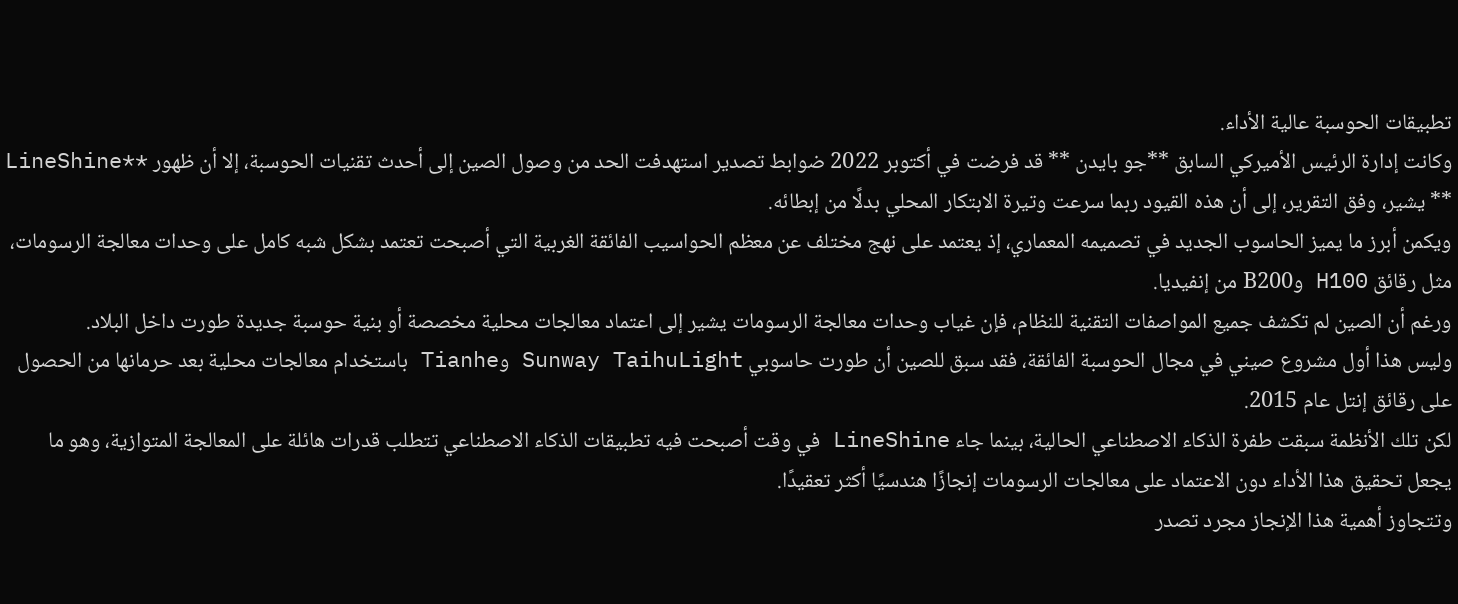تطبيقات الحوسبة عالية الأداء.
وكانت إدارة الرئيس الأميركي السابق **جو بايدن ** قد فرضت في أكتوبر 2022 ضوابط تصدير استهدفت الحد من وصول الصين إلى أحدث تقنيات الحوسبة، إلا أن ظهور **LineShine ** يشير، وفق التقرير، إلى أن هذه القيود ربما سرعت وتيرة الابتكار المحلي بدلًا من إبطائه.
ويكمن أبرز ما يميز الحاسوب الجديد في تصميمه المعماري، إذ يعتمد على نهج مختلف عن معظم الحواسيب الفائقة الغربية التي أصبحت تعتمد بشكل شبه كامل على وحدات معالجة الرسومات، مثل رقائق H100 وB200 من إنفيديا.
ورغم أن الصين لم تكشف جميع المواصفات التقنية للنظام، فإن غياب وحدات معالجة الرسومات يشير إلى اعتماد معالجات محلية مخصصة أو بنية حوسبة جديدة طورت داخل البلاد.
وليس هذا أول مشروع صيني في مجال الحوسبة الفائقة، فقد سبق للصين أن طورت حاسوبي Sunway TaihuLight وTianhe باستخدام معالجات محلية بعد حرمانها من الحصول على رقائق إنتل عام 2015.
لكن تلك الأنظمة سبقت طفرة الذكاء الاصطناعي الحالية، بينما جاء LineShine في وقت أصبحت فيه تطبيقات الذكاء الاصطناعي تتطلب قدرات هائلة على المعالجة المتوازية، وهو ما يجعل تحقيق هذا الأداء دون الاعتماد على معالجات الرسومات إنجازًا هندسيًا أكثر تعقيدًا.
وتتجاوز أهمية هذا الإنجاز مجرد تصدر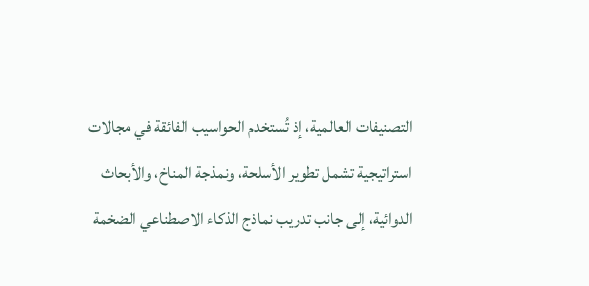التصنيفات العالمية، إذ تُستخدم الحواسيب الفائقة في مجالات استراتيجية تشمل تطوير الأسلحة، ونمذجة المناخ، والأبحاث الدوائية، إلى جانب تدريب نماذج الذكاء الاصطناعي الضخمة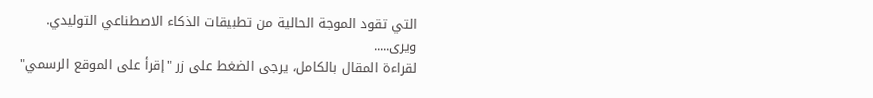التي تقود الموجة الحالية من تطبيقات الذكاء الاصطناعي التوليدي.
ويرى.....
لقراءة المقال بالكامل، يرجى الضغط على زر "إقرأ على الموقع الرسمي"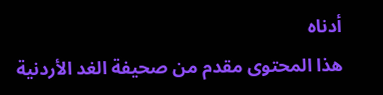أدناه
هذا المحتوى مقدم من صحيفة الغد الأردنية